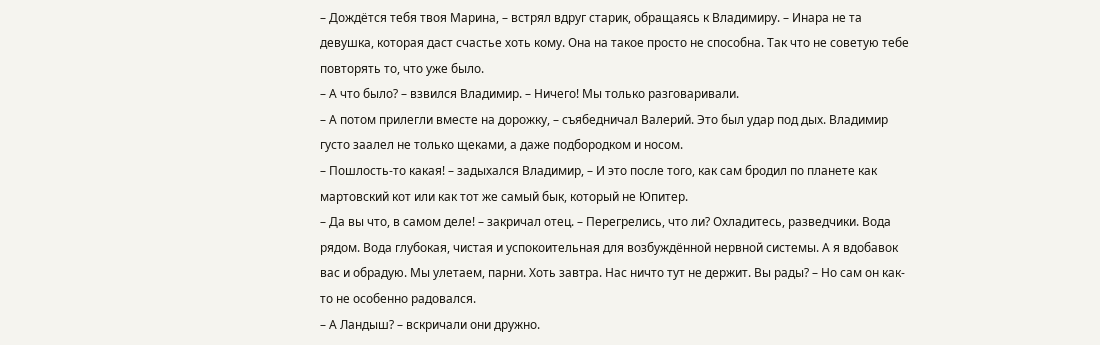– Дождётся тебя твоя Марина, – встрял вдруг старик, обращаясь к Владимиру. – Инара не та девушка, которая даст счастье хоть кому. Она на такое просто не способна. Так что не советую тебе повторять то, что уже было.
– А что было? – взвился Владимир. – Ничего! Мы только разговаривали.
– А потом прилегли вместе на дорожку, – съябедничал Валерий. Это был удар под дых. Владимир густо заалел не только щеками, а даже подбородком и носом.
– Пошлость-то какая! – задыхался Владимир, – И это после того, как сам бродил по планете как мартовский кот или как тот же самый бык, который не Юпитер.
– Да вы что, в самом деле! – закричал отец. – Перегрелись, что ли? Охладитесь, разведчики. Вода рядом. Вода глубокая, чистая и успокоительная для возбуждённой нервной системы. А я вдобавок вас и обрадую. Мы улетаем, парни. Хоть завтра. Нас ничто тут не держит. Вы рады? – Но сам он как-то не особенно радовался.
– А Ландыш? – вскричали они дружно.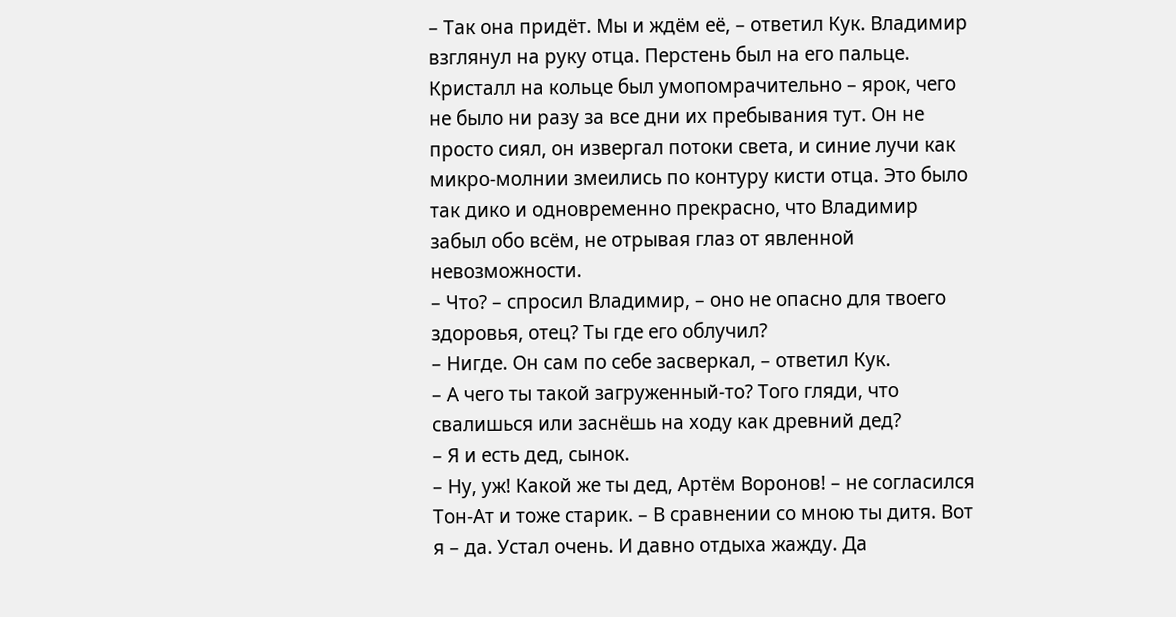– Так она придёт. Мы и ждём её, – ответил Кук. Владимир взглянул на руку отца. Перстень был на его пальце. Кристалл на кольце был умопомрачительно – ярок, чего не было ни разу за все дни их пребывания тут. Он не просто сиял, он извергал потоки света, и синие лучи как микро-молнии змеились по контуру кисти отца. Это было так дико и одновременно прекрасно, что Владимир забыл обо всём, не отрывая глаз от явленной невозможности.
– Что? – спросил Владимир, – оно не опасно для твоего здоровья, отец? Ты где его облучил?
– Нигде. Он сам по себе засверкал, – ответил Кук.
– А чего ты такой загруженный-то? Того гляди, что свалишься или заснёшь на ходу как древний дед?
– Я и есть дед, сынок.
– Ну, уж! Какой же ты дед, Артём Воронов! – не согласился Тон-Ат и тоже старик. – В сравнении со мною ты дитя. Вот я – да. Устал очень. И давно отдыха жажду. Да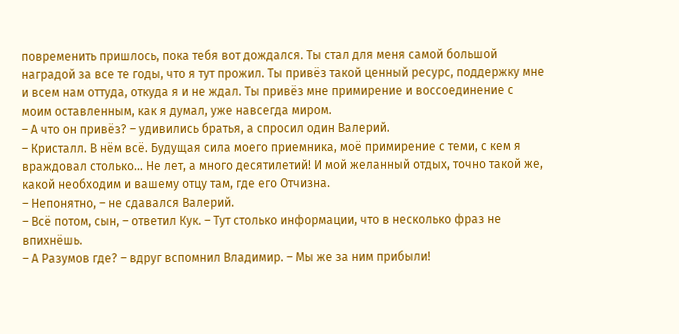повременить пришлось, пока тебя вот дождался. Ты стал для меня самой большой наградой за все те годы, что я тут прожил. Ты привёз такой ценный ресурс, поддержку мне и всем нам оттуда, откуда я и не ждал. Ты привёз мне примирение и воссоединение с моим оставленным, как я думал, уже навсегда миром.
– А что он привёз? – удивились братья, а спросил один Валерий.
– Кристалл. В нём всё. Будущая сила моего приемника, моё примирение с теми, с кем я враждовал столько… Не лет, а много десятилетий! И мой желанный отдых, точно такой же, какой необходим и вашему отцу там, где его Отчизна.
– Непонятно, – не сдавался Валерий.
– Всё потом, сын, – ответил Кук. – Тут столько информации, что в несколько фраз не впихнёшь.
– А Разумов где? – вдруг вспомнил Владимир. – Мы же за ним прибыли!